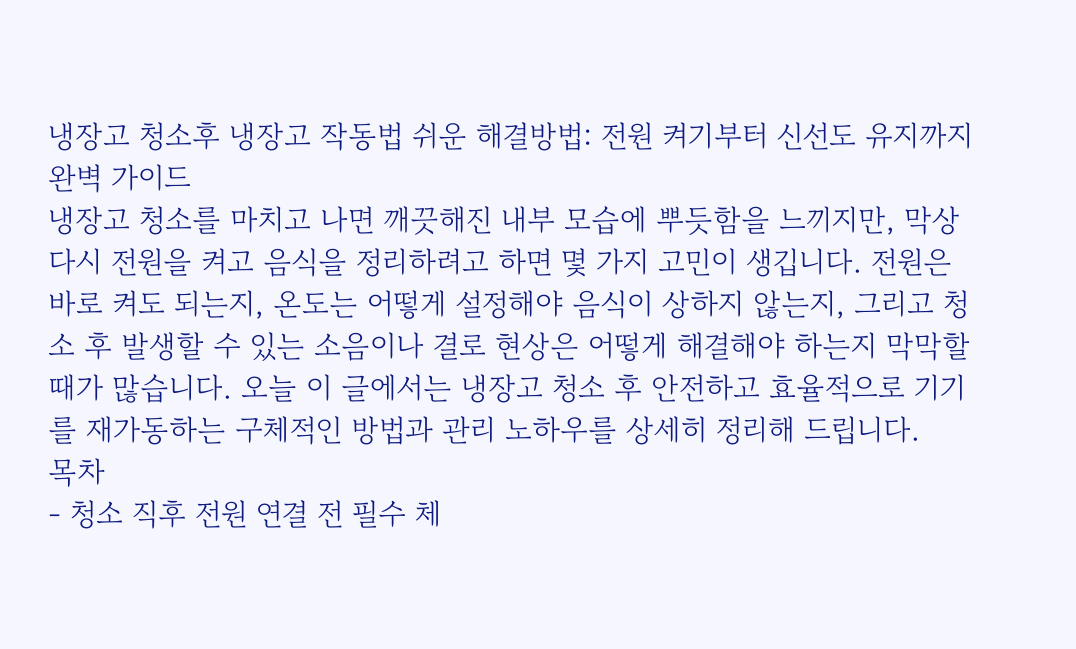냉장고 청소후 냉장고 작동법 쉬운 해결방법: 전원 켜기부터 신선도 유지까지 완벽 가이드
냉장고 청소를 마치고 나면 깨끗해진 내부 모습에 뿌듯함을 느끼지만, 막상 다시 전원을 켜고 음식을 정리하려고 하면 몇 가지 고민이 생깁니다. 전원은 바로 켜도 되는지, 온도는 어떻게 설정해야 음식이 상하지 않는지, 그리고 청소 후 발생할 수 있는 소음이나 결로 현상은 어떻게 해결해야 하는지 막막할 때가 많습니다. 오늘 이 글에서는 냉장고 청소 후 안전하고 효율적으로 기기를 재가동하는 구체적인 방법과 관리 노하우를 상세히 정리해 드립니다.
목차
- 청소 직후 전원 연결 전 필수 체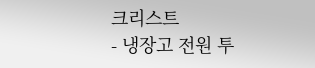크리스트
- 냉장고 전원 투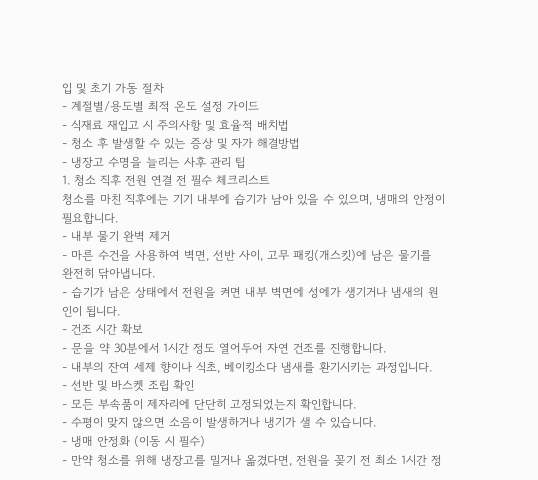입 및 초기 가동 절차
- 계절별/용도별 최적 온도 설정 가이드
- 식재료 재입고 시 주의사항 및 효율적 배치법
- 청소 후 발생할 수 있는 증상 및 자가 해결방법
- 냉장고 수명을 늘리는 사후 관리 팁
1. 청소 직후 전원 연결 전 필수 체크리스트
청소를 마친 직후에는 기기 내부에 습기가 남아 있을 수 있으며, 냉매의 안정이 필요합니다.
- 내부 물기 완벽 제거
- 마른 수건을 사용하여 벽면, 선반 사이, 고무 패킹(개스킷)에 남은 물기를 완전히 닦아냅니다.
- 습기가 남은 상태에서 전원을 켜면 내부 벽면에 성에가 생기거나 냄새의 원인이 됩니다.
- 건조 시간 확보
- 문을 약 30분에서 1시간 정도 열어두어 자연 건조를 진행합니다.
- 내부의 잔여 세제 향이나 식초, 베이킹소다 냄새를 환기시키는 과정입니다.
- 선반 및 바스켓 조립 확인
- 모든 부속품이 제자리에 단단히 고정되었는지 확인합니다.
- 수평이 맞지 않으면 소음이 발생하거나 냉기가 샐 수 있습니다.
- 냉매 안정화 (이동 시 필수)
- 만약 청소를 위해 냉장고를 밀거나 옮겼다면, 전원을 꽂기 전 최소 1시간 정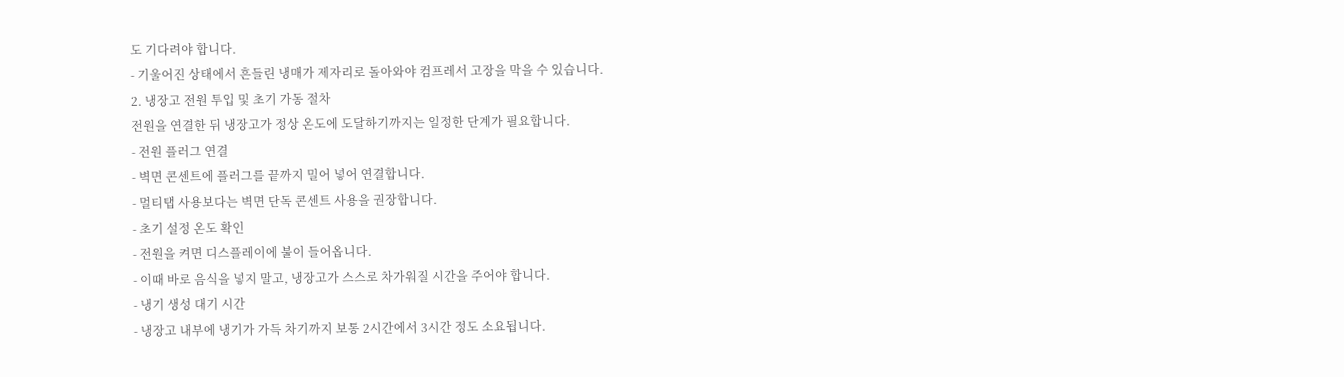도 기다려야 합니다.
- 기울어진 상태에서 흔들린 냉매가 제자리로 돌아와야 컴프레서 고장을 막을 수 있습니다.
2. 냉장고 전원 투입 및 초기 가동 절차
전원을 연결한 뒤 냉장고가 정상 온도에 도달하기까지는 일정한 단계가 필요합니다.
- 전원 플러그 연결
- 벽면 콘센트에 플러그를 끝까지 밀어 넣어 연결합니다.
- 멀티탭 사용보다는 벽면 단독 콘센트 사용을 권장합니다.
- 초기 설정 온도 확인
- 전원을 켜면 디스플레이에 불이 들어옵니다.
- 이때 바로 음식을 넣지 말고, 냉장고가 스스로 차가워질 시간을 주어야 합니다.
- 냉기 생성 대기 시간
- 냉장고 내부에 냉기가 가득 차기까지 보통 2시간에서 3시간 정도 소요됩니다.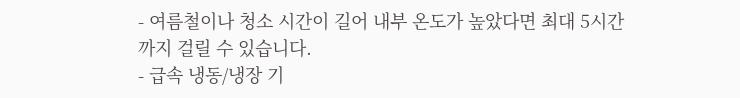- 여름철이나 청소 시간이 길어 내부 온도가 높았다면 최대 5시간까지 걸릴 수 있습니다.
- 급속 냉동/냉장 기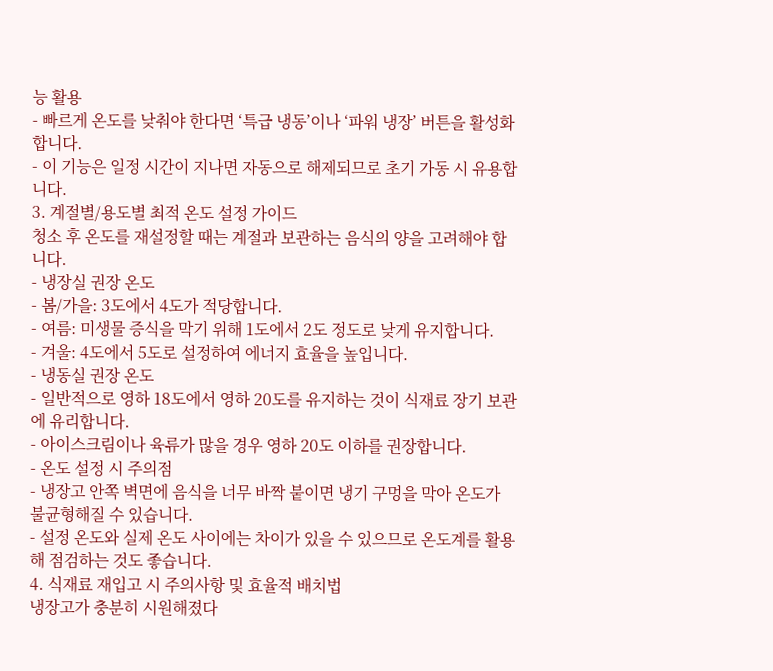능 활용
- 빠르게 온도를 낮춰야 한다면 ‘특급 냉동’이나 ‘파워 냉장’ 버튼을 활성화합니다.
- 이 기능은 일정 시간이 지나면 자동으로 해제되므로 초기 가동 시 유용합니다.
3. 계절별/용도별 최적 온도 설정 가이드
청소 후 온도를 재설정할 때는 계절과 보관하는 음식의 양을 고려해야 합니다.
- 냉장실 권장 온도
- 봄/가을: 3도에서 4도가 적당합니다.
- 여름: 미생물 증식을 막기 위해 1도에서 2도 정도로 낮게 유지합니다.
- 겨울: 4도에서 5도로 설정하여 에너지 효율을 높입니다.
- 냉동실 권장 온도
- 일반적으로 영하 18도에서 영하 20도를 유지하는 것이 식재료 장기 보관에 유리합니다.
- 아이스크림이나 육류가 많을 경우 영하 20도 이하를 권장합니다.
- 온도 설정 시 주의점
- 냉장고 안쪽 벽면에 음식을 너무 바짝 붙이면 냉기 구멍을 막아 온도가 불균형해질 수 있습니다.
- 설정 온도와 실제 온도 사이에는 차이가 있을 수 있으므로 온도계를 활용해 점검하는 것도 좋습니다.
4. 식재료 재입고 시 주의사항 및 효율적 배치법
냉장고가 충분히 시원해졌다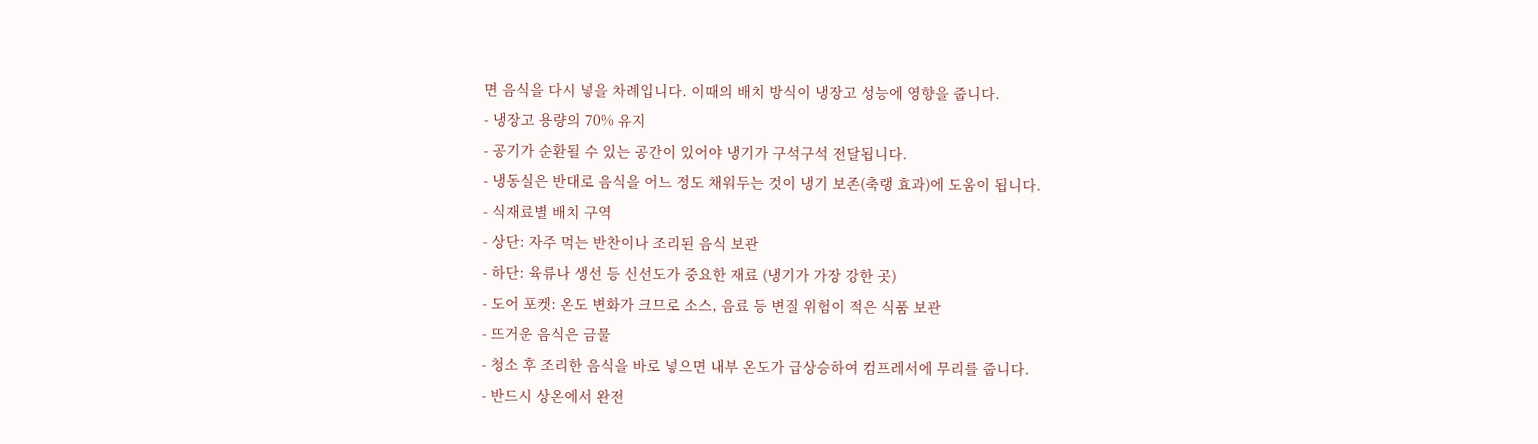면 음식을 다시 넣을 차례입니다. 이때의 배치 방식이 냉장고 성능에 영향을 줍니다.
- 냉장고 용량의 70% 유지
- 공기가 순환될 수 있는 공간이 있어야 냉기가 구석구석 전달됩니다.
- 냉동실은 반대로 음식을 어느 정도 채워두는 것이 냉기 보존(축랭 효과)에 도움이 됩니다.
- 식재료별 배치 구역
- 상단: 자주 먹는 반찬이나 조리된 음식 보관
- 하단: 육류나 생선 등 신선도가 중요한 재료 (냉기가 가장 강한 곳)
- 도어 포켓: 온도 변화가 크므로 소스, 음료 등 변질 위험이 적은 식품 보관
- 뜨거운 음식은 금물
- 청소 후 조리한 음식을 바로 넣으면 내부 온도가 급상승하여 컴프레서에 무리를 줍니다.
- 반드시 상온에서 완전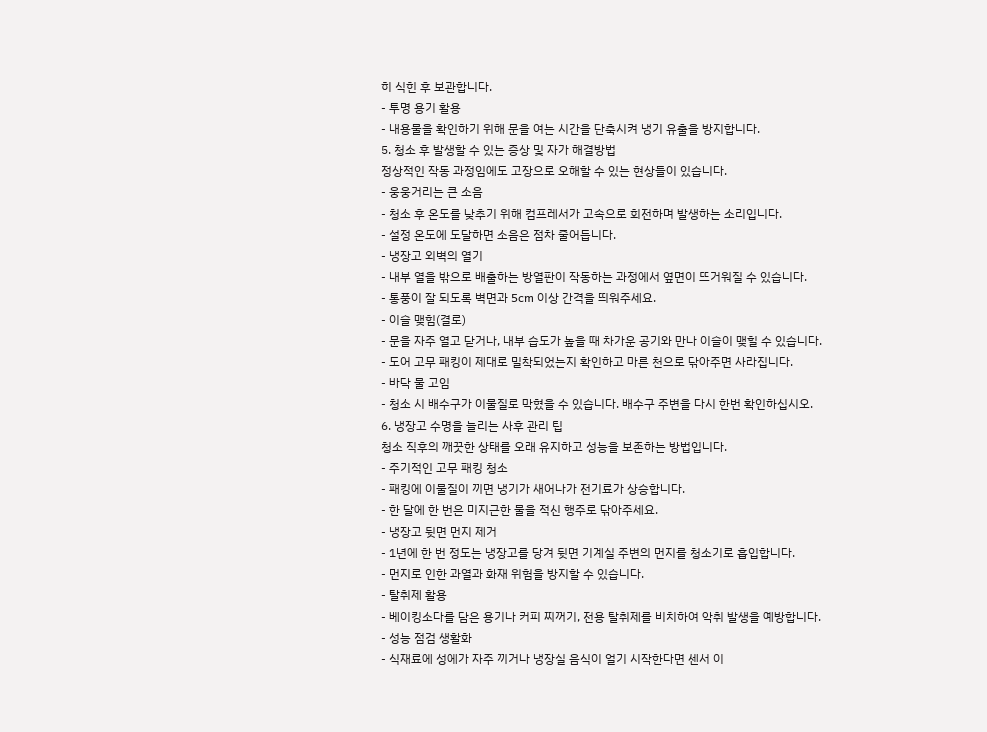히 식힌 후 보관합니다.
- 투명 용기 활용
- 내용물을 확인하기 위해 문을 여는 시간을 단축시켜 냉기 유출을 방지합니다.
5. 청소 후 발생할 수 있는 증상 및 자가 해결방법
정상적인 작동 과정임에도 고장으로 오해할 수 있는 현상들이 있습니다.
- 웅웅거리는 큰 소음
- 청소 후 온도를 낮추기 위해 컴프레서가 고속으로 회전하며 발생하는 소리입니다.
- 설정 온도에 도달하면 소음은 점차 줄어듭니다.
- 냉장고 외벽의 열기
- 내부 열을 밖으로 배출하는 방열판이 작동하는 과정에서 옆면이 뜨거워질 수 있습니다.
- 통풍이 잘 되도록 벽면과 5cm 이상 간격을 띄워주세요.
- 이슬 맺힘(결로)
- 문을 자주 열고 닫거나, 내부 습도가 높을 때 차가운 공기와 만나 이슬이 맺힐 수 있습니다.
- 도어 고무 패킹이 제대로 밀착되었는지 확인하고 마른 천으로 닦아주면 사라집니다.
- 바닥 물 고임
- 청소 시 배수구가 이물질로 막혔을 수 있습니다. 배수구 주변을 다시 한번 확인하십시오.
6. 냉장고 수명을 늘리는 사후 관리 팁
청소 직후의 깨끗한 상태를 오래 유지하고 성능을 보존하는 방법입니다.
- 주기적인 고무 패킹 청소
- 패킹에 이물질이 끼면 냉기가 새어나가 전기료가 상승합니다.
- 한 달에 한 번은 미지근한 물을 적신 행주로 닦아주세요.
- 냉장고 뒷면 먼지 제거
- 1년에 한 번 정도는 냉장고를 당겨 뒷면 기계실 주변의 먼지를 청소기로 흡입합니다.
- 먼지로 인한 과열과 화재 위험을 방지할 수 있습니다.
- 탈취제 활용
- 베이킹소다를 담은 용기나 커피 찌꺼기, 전용 탈취제를 비치하여 악취 발생을 예방합니다.
- 성능 점검 생활화
- 식재료에 성에가 자주 끼거나 냉장실 음식이 얼기 시작한다면 센서 이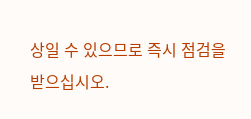상일 수 있으므로 즉시 점검을 받으십시오.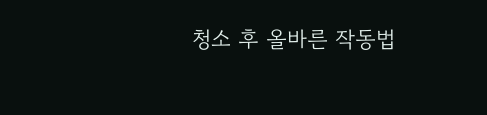청소 후 올바른 작동법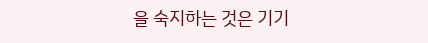을 숙지하는 것은 기기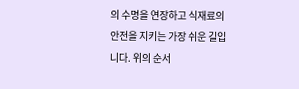의 수명을 연장하고 식재료의 안전을 지키는 가장 쉬운 길입니다. 위의 순서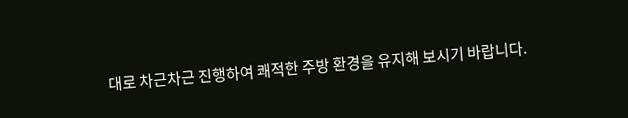대로 차근차근 진행하여 쾌적한 주방 환경을 유지해 보시기 바랍니다.